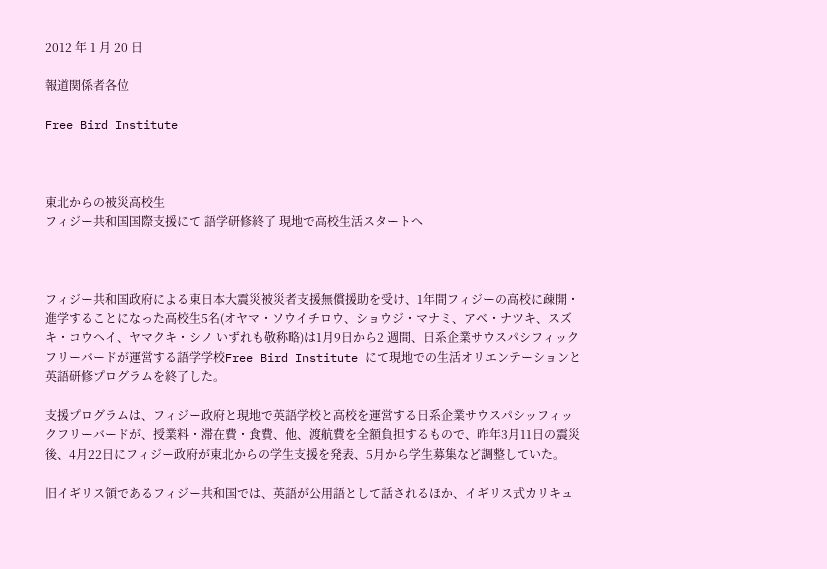2012 年 1 月 20 日

報道関係者各位

Free Bird Institute



東北からの被災高校生
フィジー共和国国際支援にて 語学研修終了 現地で高校生活スタートへ



フィジー共和国政府による東日本大震災被災者支援無償援助を受け、1年間フィジーの高校に疎開・進学することになった高校生5名(オヤマ・ソウイチロウ、ショウジ・マナミ、アベ・ナツキ、スズキ・コウヘイ、ヤマクキ・シノ いずれも敬称略)は1月9日から2 週間、日系企業サウスパシフィックフリーバードが運営する語学学校Free Bird Institute にて現地での生活オリエンテーションと英語研修プログラムを終了した。

支援プログラムは、フィジー政府と現地で英語学校と高校を運営する日系企業サウスパシッフィックフリーバードが、授業料・滞在費・食費、他、渡航費を全額負担するもので、昨年3月11日の震災後、4月22日にフィジー政府が東北からの学生支援を発表、5月から学生募集など調整していた。

旧イギリス領であるフィジー共和国では、英語が公用語として話されるほか、イギリス式カリキュ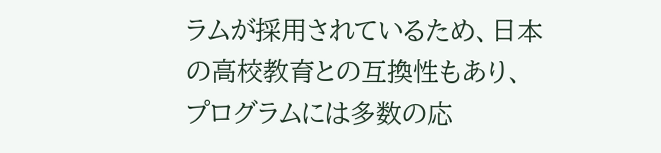ラムが採用されているため、日本の高校教育との互換性もあり、プログラムには多数の応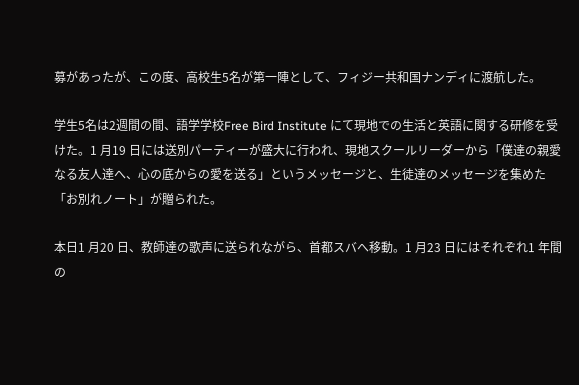募があったが、この度、高校生5名が第一陣として、フィジー共和国ナンディに渡航した。

学生5名は2週間の間、語学学校Free Bird Institute にて現地での生活と英語に関する研修を受けた。1 月19 日には送別パーティーが盛大に行われ、現地スクールリーダーから「僕達の親愛なる友人達へ、心の底からの愛を送る」というメッセージと、生徒達のメッセージを集めた「お別れノート」が贈られた。

本日1 月20 日、教師達の歌声に送られながら、首都スバへ移動。1 月23 日にはそれぞれ1 年間の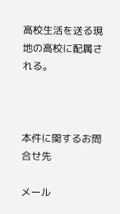高校生活を送る現地の高校に配属される。



本件に関するお問合せ先

メール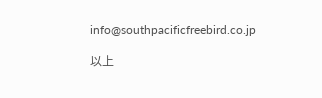info@southpacificfreebird.co.jp

以上